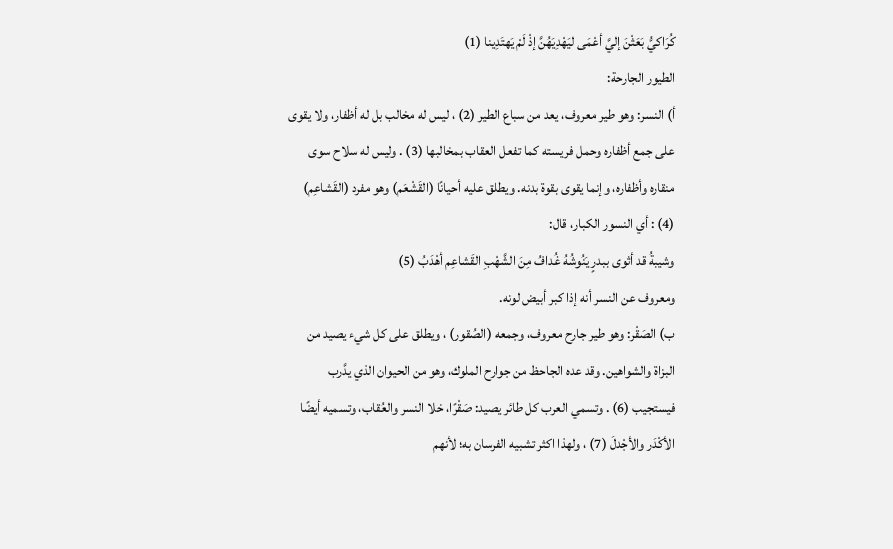كُرَاكيُّ بَعَثْنَ إليَّ أعْمَى ليَهْدِيَهُنَّ إذْ لَمْ يَهتَدِينا (1)
الطيور الجارحة:
أ) النسر: وهو طير معروف، يعد من سباع الطير (2) ، ليس له مخالب بل له أظفار، ولا يقوى على جمع أظفاره وحمل فريسته كما تفعل العقاب بمخالبها (3) . وليس له سلاح سوى منقاره وأظفاره، وإنما يقوى بقوة بدنه. ويطلق عليه أحيانًا (القَشْعَم) وهو مفرد (القَشاعِم) (4) : أي النسور الكبار، قال:
وشيبةُ قد أثوى ببدرٍ يَنُوشُهُ غُدافُ مِنَ الشَّهْبِ القَشاعِم أهْدَبُ (5)
ومعروف عن النسر أنه إذا كبر أبيض لونه.
ب) الصَقْر: وهو طير جارح معروف، وجمعه (الصُقور) ، ويطلق على كل شيء يصيد من البزاة والشواهين. وقد عده الجاحظ من جوارح الملوك، وهو من الحيوان الذي يدَّرب فيستجيب (6) . وتسمي العرب كل طائر يصيد: صَقْرًا، خلا النسر والعُقاب، وتسميه أيضًا الأكْدَر والأجْدلَ (7) ، ولهذا اكثر تشبيه الفرسان به؛ لأنهم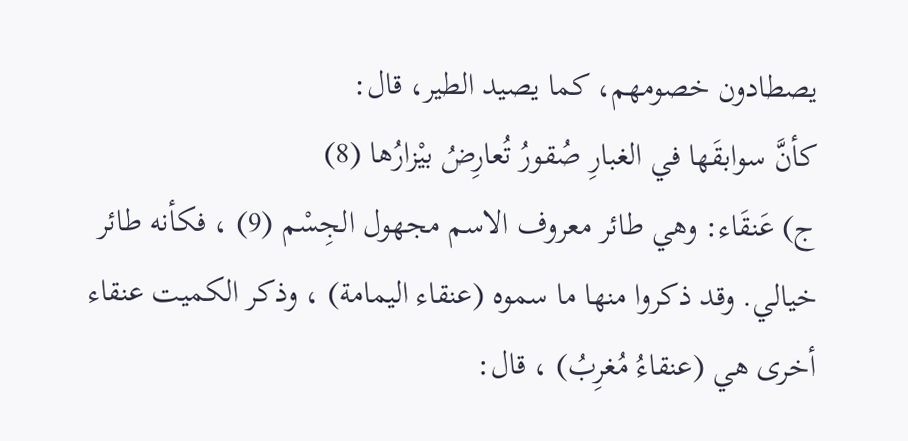يصطادون خصومهم، كما يصيد الطير، قال:
كأنَّ سوابقَها في الغبارِ صُقورُ تُعارِضُ بيْزارُها (8)
ج) عَنقَاء: وهي طائر معروف الاسم مجهول الجِسْم (9) ، فكأنه طائر خيالي. وقد ذكروا منها ما سموه (عنقاء اليمامة) ، وذكر الكميت عنقاء أخرى هي (عنقاءُ مُغرِبُ) ، قال: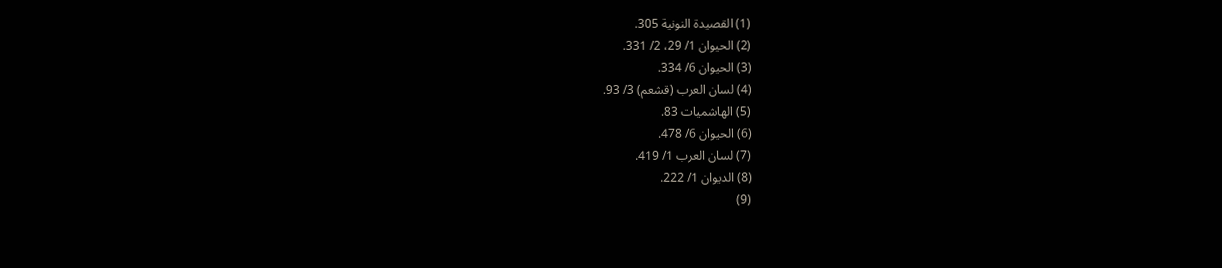(1) القصيدة النونية 305.
(2) الحيوان 1/ 29، 2/ 331.
(3) الحيوان 6/ 334.
(4) لسان العرب (قشعم) 3/ 93.
(5) الهاشميات 83.
(6) الحيوان 6/ 478.
(7) لسان العرب 1/ 419.
(8) الديوان 1/ 222.
(9)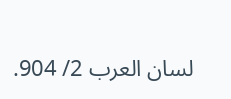لسان العرب 2/ 904.